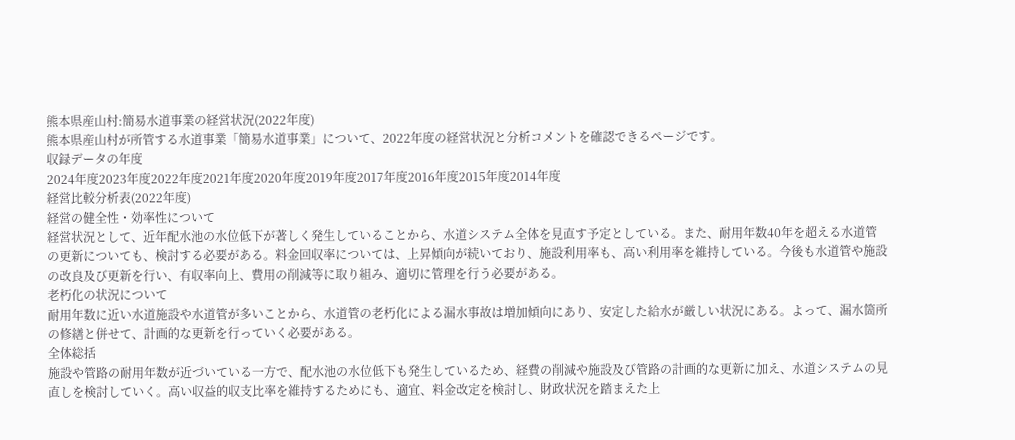熊本県産山村:簡易水道事業の経営状況(2022年度)
熊本県産山村が所管する水道事業「簡易水道事業」について、2022年度の経営状況と分析コメントを確認できるページです。
収録データの年度
2024年度2023年度2022年度2021年度2020年度2019年度2017年度2016年度2015年度2014年度
経営比較分析表(2022年度)
経営の健全性・効率性について
経営状況として、近年配水池の水位低下が著しく発生していることから、水道システム全体を見直す予定としている。また、耐用年数40年を超える水道管の更新についても、検討する必要がある。料金回収率については、上昇傾向が続いており、施設利用率も、高い利用率を維持している。今後も水道管や施設の改良及び更新を行い、有収率向上、費用の削減等に取り組み、適切に管理を行う必要がある。
老朽化の状況について
耐用年数に近い水道施設や水道管が多いことから、水道管の老朽化による漏水事故は増加傾向にあり、安定した給水が厳しい状況にある。よって、漏水箇所の修繕と併せて、計画的な更新を行っていく必要がある。
全体総括
施設や管路の耐用年数が近づいている一方で、配水池の水位低下も発生しているため、経費の削減や施設及び管路の計画的な更新に加え、水道システムの見直しを検討していく。高い収益的収支比率を維持するためにも、適宜、料金改定を検討し、財政状況を踏まえた上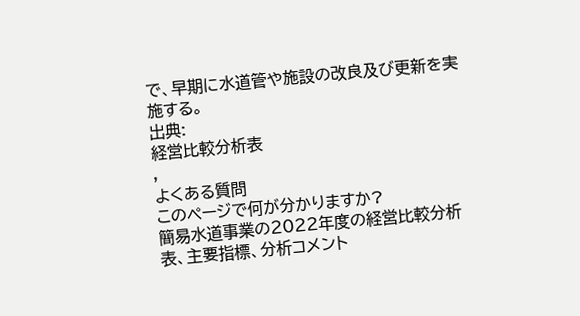で、早期に水道管や施設の改良及び更新を実施する。
出典:
経営比較分析表
,
よくある質問
このページで何が分かりますか?
簡易水道事業の2022年度の経営比較分析表、主要指標、分析コメント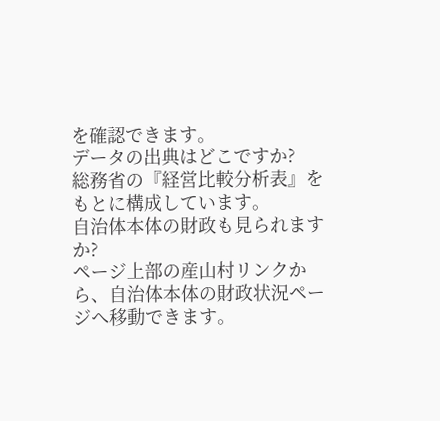を確認できます。
データの出典はどこですか?
総務省の『経営比較分析表』をもとに構成しています。
自治体本体の財政も見られますか?
ページ上部の産山村リンクから、自治体本体の財政状況ページへ移動できます。